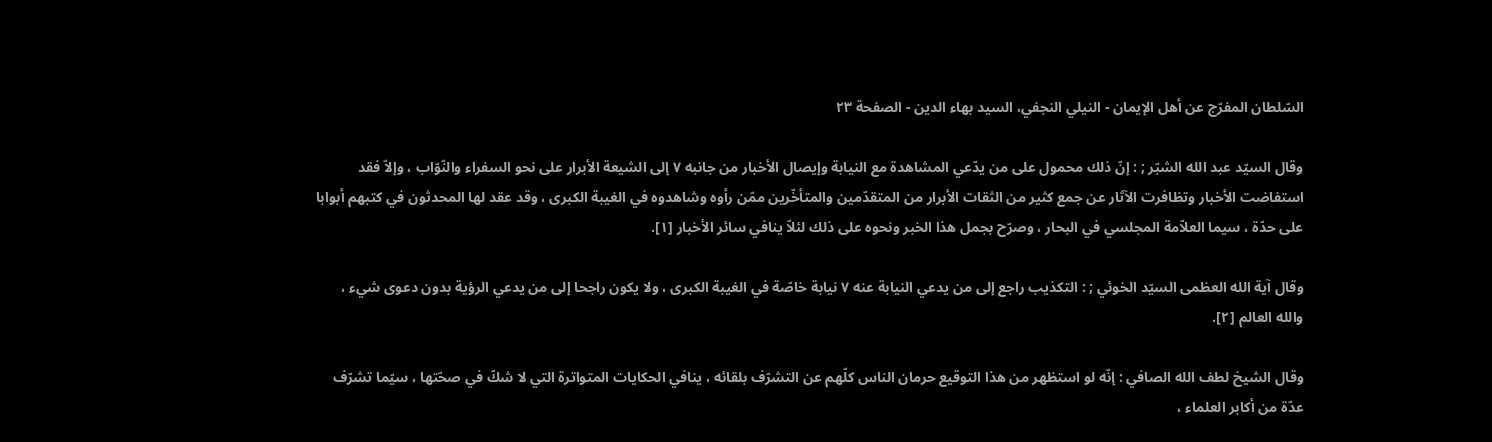السّلطان المفرّج عن أهل الإيمان - النيلي النجفي، السيد بهاء الدين - الصفحة ٢٣

وقال السيّد عبد الله الشبّر ; : إنّ ذلك محمول على من يدّعي المشاهدة مع النيابة وإيصال الأخبار من جانبه ٧ إلى الشيعة الأبرار على نحو السفراء والنّوّاب ، وإلاّ فقد استفاضت الأخبار وتظافرت الآثار عن جمع كثير من الثقات الأبرار من المتقدّمين والمتأخّرين ممّن رأوه وشاهدوه في الغيبة الكبرى ، وقد عقد لها المحدثون في كتبهم أبوابا على حدّة ، سيما العلاّمة المجلسي في البحار ، وصرّح بجمل هذا الخبر ونحوه على ذلك لئلاّ ينافي سائر الأخبار [١].

وقال آية الله العظمى السيّد الخوئي ; : التكذيب راجع إلى من يدعي النيابة عنه ٧ نيابة خاصّة في الغيبة الكبرى ، ولا يكون راجحا إلى من يدعي الرؤية بدون دعوى شيء ، والله العالم [٢].

وقال الشيخ لطف الله الصافي : إنّه لو استظهر من هذا التوقيع حرمان الناس كلّهم عن التشرّف بلقائه ، ينافي الحكايات المتواترة التي لا شكّ في صحّتها ، سيّما تشرّف عدّة من أكابر العلماء ،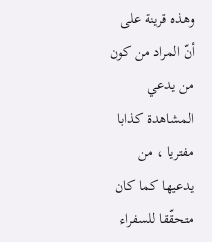وهذه قرينة على أنّ المراد من كون من يدعي المشاهدة كذابا مفتريا ، من يدعيها كما كان متحقّقا للسفراء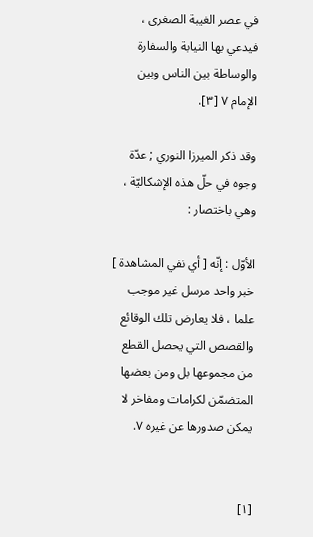في عصر الغيبة الصغرى ، فيدعي بها النيابة والسفارة والوساطة بين الناس وبين الإمام ٧ [٣].

وقد ذكر الميرزا النوري ; عدّة وجوه في حلّ هذه الإشكاليّة ، وهي باختصار :

الأوّل : إنّه [ أي نفي المشاهدة ] خبر واحد مرسل غير موجب علما ، فلا يعارض تلك الوقائع والقصص التي يحصل القطع من مجموعها بل ومن بعضها المتضمّن لكرامات ومفاخر لا يمكن صدورها عن غيره ٧.


[١]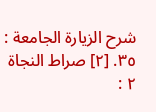شرح الزيارة الجامعة : ٣٥. [٢] صراط النجاة ٢ :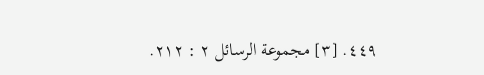٤٤٩. [٣] مجموعة الرسائل ٢ : ٢١٢.